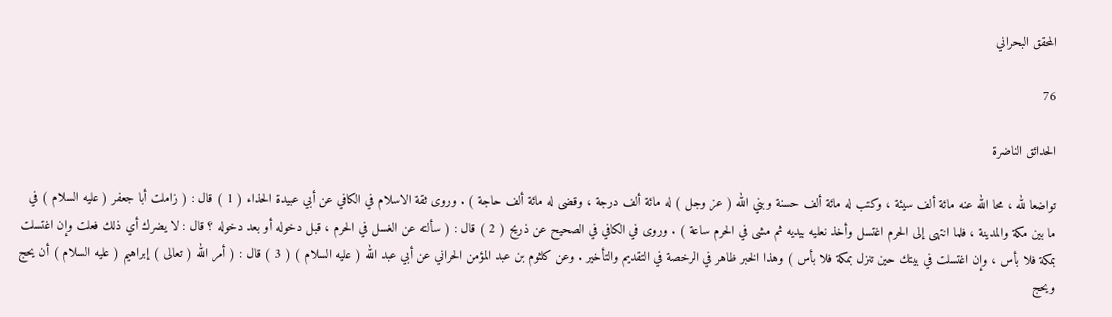المحقق البحراني

76

الحدائق الناضرة

تواضعا لله ، محا الله عنه مائة ألف سيئة ، وكتب له مائة ألف حسنة وبني الله ( عز وجل ) له مائة ألف درجة ، وقضى له مائة ألف حاجة ) . وروى ثقة الاسلام في الكافي عن أبي عبيدة الحذاء ( 1 ) قال : ( زاملت أبا جعفر ( عليه السلام ) في ما بين مكة والمدينة ، فلما انتهى إلى الحرم اغتسل وأخذ نعليه بيديه ثم مشى في الحرم ساعة ) . وروى في الكافي في الصحيح عن ذريح ( 2 ) قال : ( سألته عن الغسل في الحرم ، قبل دخوله أو بعد دخوله ؟ قال : لا يضرك أي ذلك فعلت وإن اغتسلت بمكة فلا بأس ، وإن اغتسلت في بيتك حين تنزل بمكة فلا بأس ) وهذا الخبر ظاهر في الرخصة في التقديم والتأخير . وعن كلثوم بن عبد المؤمن الحراني عن أبي عبد الله ( عليه السلام ) ( 3 ) قال : ( أمر الله ( تعالى ) إبراهيم ( عليه السلام ) أن يحج ويحج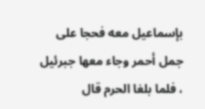بإسماعيل معه فحجا على جمل أحمر وجاء معها جبرئيل ، فلما بلغا الحرم قال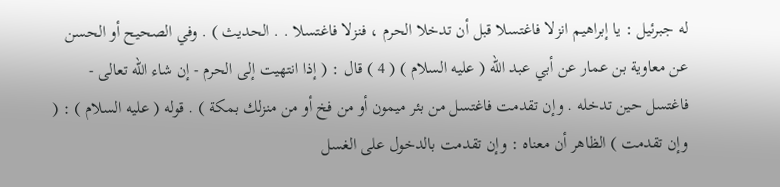له جبرئيل : يا إبراهيم انزلا فاغتسلا قبل أن تدخلا الحرم ، فنزلا فاغتسلا . . الحديث ) . وفي الصحيح أو الحسن عن معاوية بن عمار عن أبي عبد الله ( عليه السلام ) ( 4 ) قال : ( إذا انتهيت إلى الحرم - إن شاء الله تعالى - فاغتسل حين تدخله . وإن تقدمت فاغتسل من بئر ميمون أو من فخ أو من منزلك بمكة ) . قوله ( عليه السلام ) : ( وإن تقدمت ) الظاهر أن معناه : وإن تقدمت بالدخول على الغسل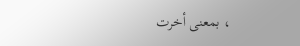، بمعنى أخرت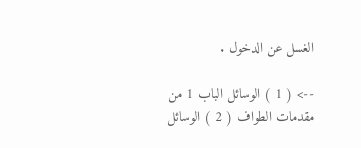الغسل عن الدخول .

--> ( 1 ) الوسائل الباب 1 من مقدمات الطواف ( 2 ) الوسائل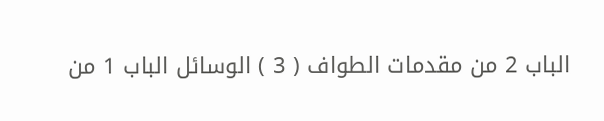الباب 2 من مقدمات الطواف ( 3 ) الوسائل الباب 1 من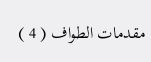مقدمات الطواف ( 4 )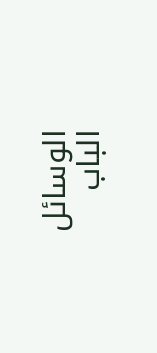الوسائل الباب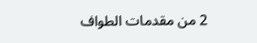2 من مقدمات الطواف